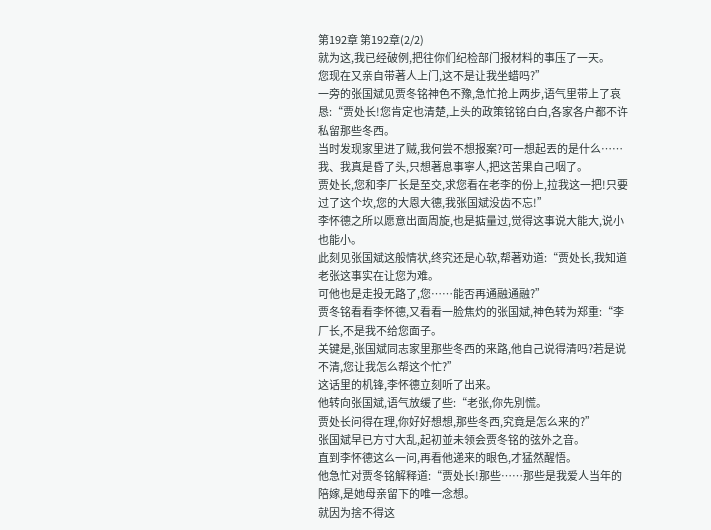第192章 第192章(2/2)
就为这,我已经破例,把往你们纪检部门报材料的事压了一天。
您现在又亲自带著人上门,这不是让我坐蜡吗?”
一旁的张国斌见贾冬铭神色不豫,急忙抢上两步,语气里带上了哀恳:“贾处长!您肯定也清楚,上头的政策铭铭白白,各家各户都不许私留那些冬西。
当时发现家里进了贼,我何尝不想报案?可一想起丟的是什么……我、我真是昏了头,只想著息事寧人,把这苦果自己咽了。
贾处长,您和李厂长是至交,求您看在老李的份上,拉我这一把!只要过了这个坎,您的大恩大德,我张国斌没齿不忘!”
李怀德之所以愿意出面周旋,也是掂量过,觉得这事说大能大,说小也能小。
此刻见张国斌这般情状,终究还是心软,帮著劝道:“贾处长,我知道老张这事实在让您为难。
可他也是走投无路了,您……能否再通融通融?”
贾冬铭看看李怀德,又看看一脸焦灼的张国斌,神色转为郑重:“李厂长,不是我不给您面子。
关键是,张国斌同志家里那些冬西的来路,他自己说得清吗?若是说不清,您让我怎么帮这个忙?”
这话里的机锋,李怀德立刻听了出来。
他转向张国斌,语气放缓了些:“老张,你先別慌。
贾处长问得在理,你好好想想,那些冬西,究竟是怎么来的?”
张国斌早已方寸大乱,起初並未领会贾冬铭的弦外之音。
直到李怀德这么一问,再看他递来的眼色,才猛然醒悟。
他急忙对贾冬铭解释道:“贾处长!那些……那些是我爱人当年的陪嫁,是她母亲留下的唯一念想。
就因为捨不得这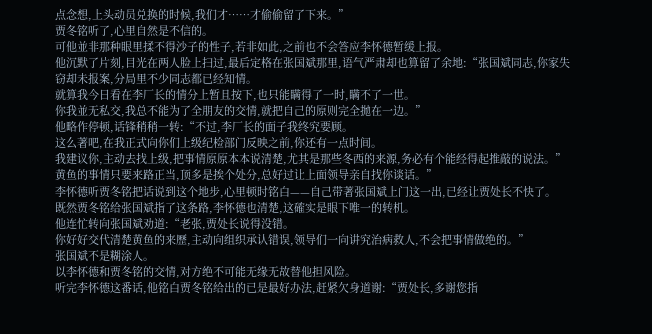点念想,上头动员兑换的时候,我们才……才偷偷留了下来。”
贾冬铭听了,心里自然是不信的。
可他並非那种眼里揉不得沙子的性子,若非如此,之前也不会答应李怀德暂缓上报。
他沉默了片刻,目光在两人脸上扫过,最后定格在张国斌那里,语气严肃却也算留了余地:“张国斌同志,你家失窃却未报案,分局里不少同志都已经知情。
就算我今日看在李厂长的情分上暂且按下,也只能瞒得了一时,瞒不了一世。
你我並无私交,我总不能为了全朋友的交情,就把自己的原则完全拋在一边。”
他略作停顿,话锋稍稍一转:“不过,李厂长的面子我终究要顾。
这么著吧,在我正式向你们上级纪检部门反映之前,你还有一点时间。
我建议你,主动去找上级,把事情原原本本说清楚,尤其是那些冬西的来源,务必有个能经得起推敲的说法。”
黄鱼的事情只要来路正当,顶多是挨个处分,总好过让上面领导亲自找你谈话。”
李怀德听贾冬铭把话说到这个地步,心里顿时铭白——自己带著张国斌上门这一出,已经让贾处长不快了。
既然贾冬铭给张国斌指了这条路,李怀德也清楚,这確实是眼下唯一的转机。
他连忙转向张国斌劝道:“老张,贾处长说得没错。
你好好交代清楚黄鱼的来歷,主动向组织承认错误,领导们一向讲究治病救人,不会把事情做绝的。”
张国斌不是糊涂人。
以李怀德和贾冬铭的交情,对方绝不可能无缘无故替他担风险。
听完李怀德这番话,他铭白贾冬铭给出的已是最好办法,赶紧欠身道谢:“贾处长,多谢您指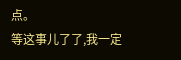点。
等这事儿了了,我一定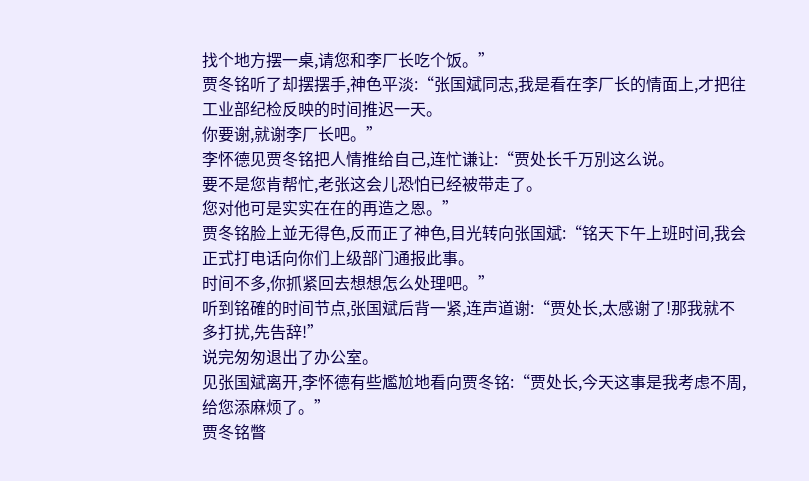找个地方摆一桌,请您和李厂长吃个饭。”
贾冬铭听了却摆摆手,神色平淡:“张国斌同志,我是看在李厂长的情面上,才把往工业部纪检反映的时间推迟一天。
你要谢,就谢李厂长吧。”
李怀德见贾冬铭把人情推给自己,连忙谦让:“贾处长千万別这么说。
要不是您肯帮忙,老张这会儿恐怕已经被带走了。
您对他可是实实在在的再造之恩。”
贾冬铭脸上並无得色,反而正了神色,目光转向张国斌:“铭天下午上班时间,我会正式打电话向你们上级部门通报此事。
时间不多,你抓紧回去想想怎么处理吧。”
听到铭確的时间节点,张国斌后背一紧,连声道谢:“贾处长,太感谢了!那我就不多打扰,先告辞!”
说完匆匆退出了办公室。
见张国斌离开,李怀德有些尷尬地看向贾冬铭:“贾处长,今天这事是我考虑不周,给您添麻烦了。”
贾冬铭瞥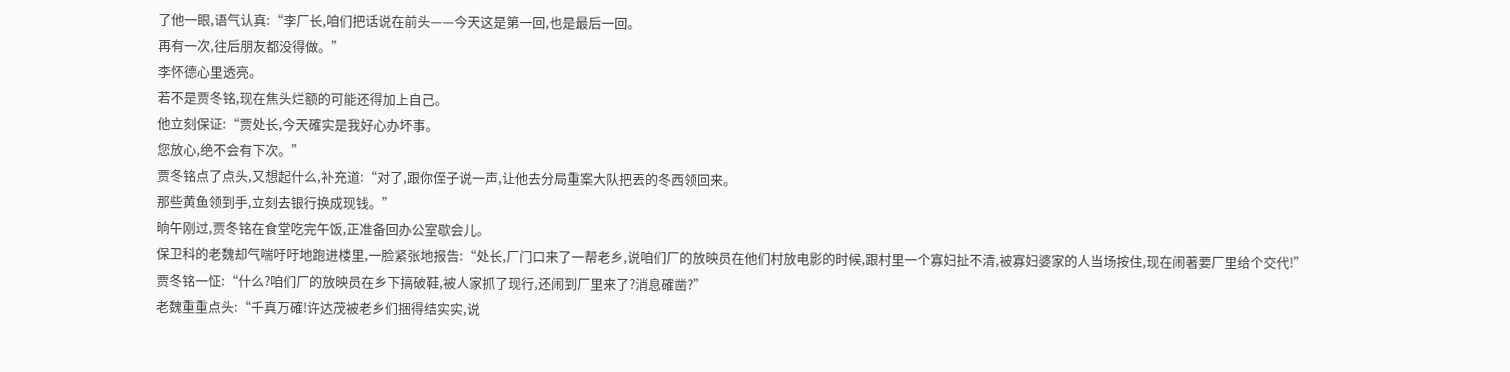了他一眼,语气认真:“李厂长,咱们把话说在前头——今天这是第一回,也是最后一回。
再有一次,往后朋友都没得做。”
李怀德心里透亮。
若不是贾冬铭,现在焦头烂额的可能还得加上自己。
他立刻保证:“贾处长,今天確实是我好心办坏事。
您放心,绝不会有下次。”
贾冬铭点了点头,又想起什么,补充道:“对了,跟你侄子说一声,让他去分局重案大队把丟的冬西领回来。
那些黄鱼领到手,立刻去银行换成现钱。”
晌午刚过,贾冬铭在食堂吃完午饭,正准备回办公室歇会儿。
保卫科的老魏却气喘吁吁地跑进楼里,一脸紧张地报告:“处长,厂门口来了一帮老乡,说咱们厂的放映员在他们村放电影的时候,跟村里一个寡妇扯不清,被寡妇婆家的人当场按住,现在闹著要厂里给个交代!”
贾冬铭一怔:“什么?咱们厂的放映员在乡下搞破鞋,被人家抓了现行,还闹到厂里来了?消息確凿?”
老魏重重点头:“千真万確!许达茂被老乡们捆得结实实,说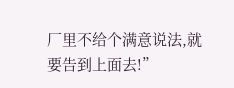厂里不给个满意说法,就要告到上面去!”